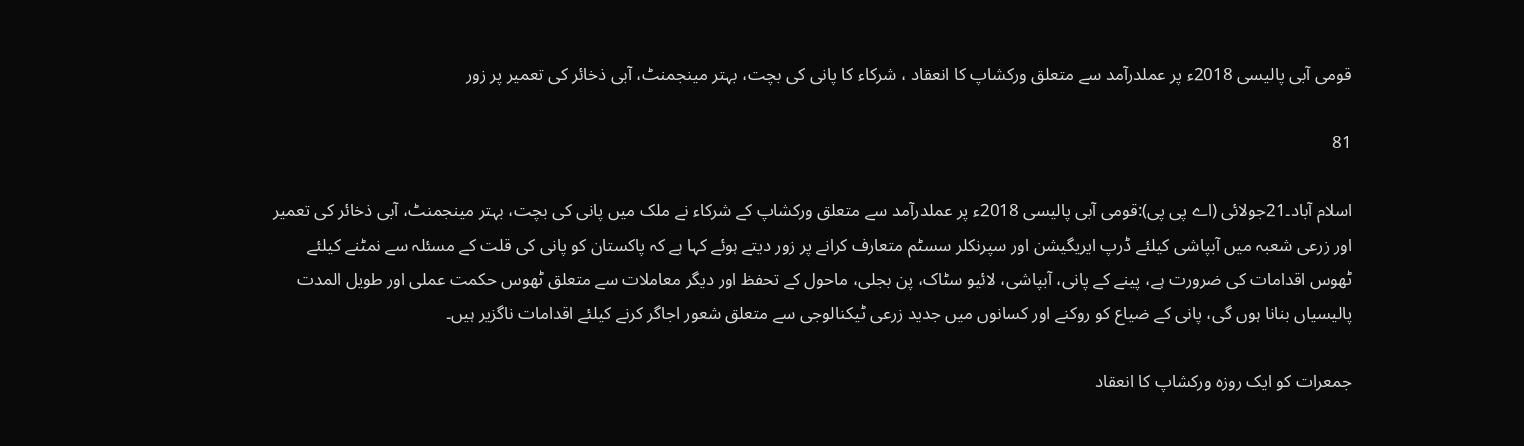قومی آبی پالیسی 2018ء پر عملدرآمد سے متعلق ورکشاپ کا انعقاد ، شرکاء کا پانی کی بچت، بہتر مینجمنٹ، آبی ذخائر کی تعمیر پر زور

81

اسلام آباد۔21جولائی (اے پی پی):قومی آبی پالیسی 2018ء پر عملدرآمد سے متعلق ورکشاپ کے شرکاء نے ملک میں پانی کی بچت، بہتر مینجمنٹ، آبی ذخائر کی تعمیر اور زرعی شعبہ میں آبپاشی کیلئے ڈرپ ایریگیشن اور سپرنکلر سسٹم متعارف کرانے پر زور دیتے ہوئے کہا ہے کہ پاکستان کو پانی کی قلت کے مسئلہ سے نمٹنے کیلئے ٹھوس اقدامات کی ضرورت ہے، پینے کے پانی، آبپاشی، لائیو سٹاک، پن بجلی، ماحول کے تحفظ اور دیگر معاملات سے متعلق ٹھوس حکمت عملی اور طویل المدت پالیسیاں بنانا ہوں گی، پانی کے ضیاع کو روکنے اور کسانوں میں جدید زرعی ٹیکنالوجی سے متعلق شعور اجاگر کرنے کیلئے اقدامات ناگزیر ہیں۔

جمعرات کو ایک روزہ ورکشاپ کا انعقاد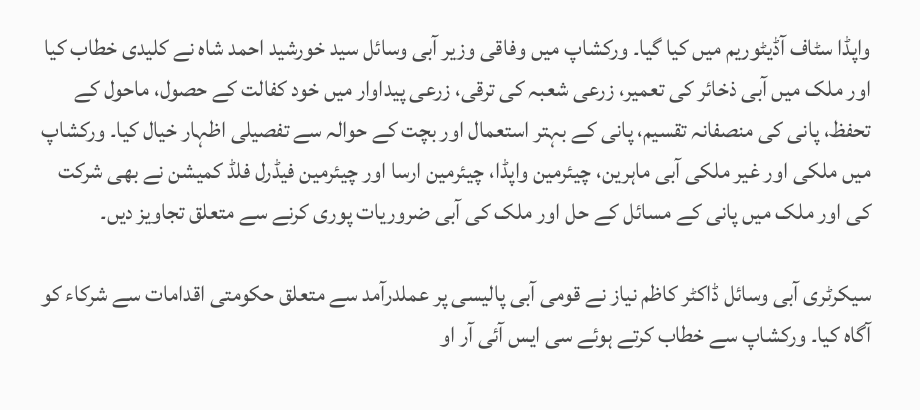واپڈا سٹاف آڈیٹوریم میں کیا گیا۔ ورکشاپ میں وفاقی وزیر آبی وسائل سید خورشید احمد شاہ نے کلیدی خطاب کیا اور ملک میں آبی ذخائر کی تعمیر، زرعی شعبہ کی ترقی، زرعی پیداوار میں خود کفالت کے حصول، ماحول کے تحفظ، پانی کی منصفانہ تقسیم، پانی کے بہتر استعمال اور بچت کے حوالہ سے تفصیلی اظہار خیال کیا۔ ورکشاپ میں ملکی اور غیر ملکی آبی ماہرین، چیئرمین واپڈا، چیئرمین ارسا اور چیئرمین فیڈرل فلڈ کمیشن نے بھی شرکت کی اور ملک میں پانی کے مسائل کے حل اور ملک کی آبی ضروریات پوری کرنے سے متعلق تجاویز دیں۔

سیکرٹری آبی وسائل ڈاکٹر کاظم نیاز نے قومی آبی پالیسی پر عملدرآمد سے متعلق حکومتی اقدامات سے شرکاء کو آگاہ کیا۔ ورکشاپ سے خطاب کرتے ہوئے سی ایس آئی آر او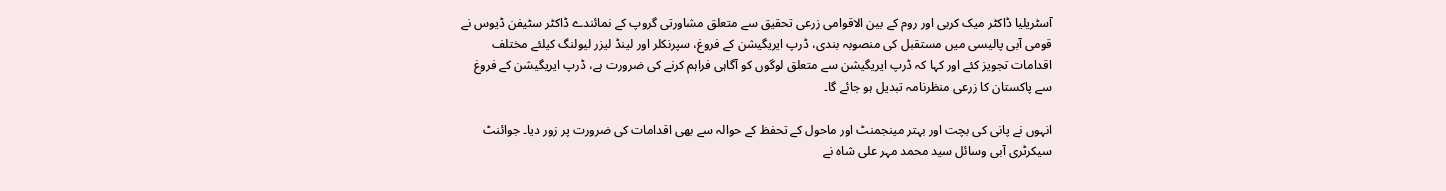آسٹریلیا ڈاکٹر میک کربی اور روم کے بین الاقوامی زرعی تحقیق سے متعلق مشاورتی گروپ کے نمائندے ڈاکٹر سٹیفن ڈیوس نے قومی آبی پالیسی میں مستقبل کی منصوبہ بندی، ڈرپ ایریگیشن کے فروغ، سپرنکلر اور لینڈ لیزر لیولنگ کیلئے مختلف اقدامات تجویز کئے اور کہا کہ ڈرپ ایریگیشن سے متعلق لوگوں کو آگاہی فراہم کرنے کی ضرورت ہے، ڈرپ ایریگیشن کے فروغ سے پاکستان کا زرعی منظرنامہ تبدیل ہو جائے گا۔

انہوں نے پانی کی بچت اور بہتر مینجمنٹ اور ماحول کے تحفظ کے حوالہ سے بھی اقدامات کی ضرورت پر زور دیا۔ جوائنٹ سیکرٹری آبی وسائل سید محمد مہر علی شاہ نے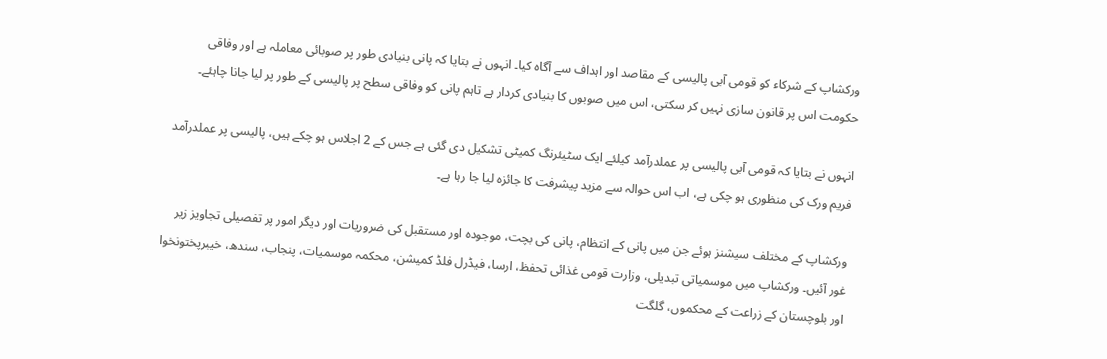ورکشاپ کے شرکاء کو قومی آبی پالیسی کے مقاصد اور اہداف سے آگاہ کیا۔ انہوں نے بتایا کہ پانی بنیادی طور پر صوبائی معاملہ ہے اور وفاقی حکومت اس پر قانون سازی نہیں کر سکتی، اس میں صوبوں کا بنیادی کردار ہے تاہم پانی کو وفاقی سطح پر پالیسی کے طور پر لیا جانا چاہئے۔

انہوں نے بتایا کہ قومی آبی پالیسی پر عملدرآمد کیلئے ایک سٹیئرنگ کمیٹی تشکیل دی گئی ہے جس کے 2 اجلاس ہو چکے ہیں، پالیسی پر عملدرآمد فریم ورک کی منظوری ہو چکی ہے، اب اس حوالہ سے مزید پیشرفت کا جائزہ لیا جا رہا ہے۔

ورکشاپ کے مختلف سیشنز ہوئے جن میں پانی کے انتظام، پانی کی بچت، موجودہ اور مستقبل کی ضروریات اور دیگر امور پر تفصیلی تجاویز زیر غور آئیں۔ ورکشاپ میں موسمیاتی تبدیلی، وزارت قومی غذائی تحفظ، ارسا، فیڈرل فلڈ کمیشن، محکمہ موسمیات، پنجاب، سندھ، خیبرپختونخوا اور بلوچستان کے زراعت کے محکموں، گلگت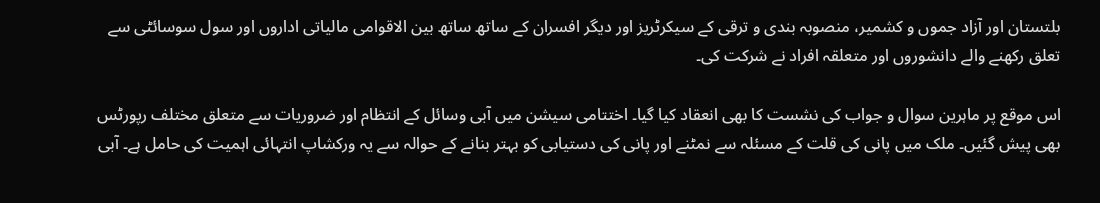بلتستان اور آزاد جموں و کشمیر، منصوبہ بندی و ترقی کے سیکرٹریز اور دیگر افسران کے ساتھ ساتھ بین الاقوامی مالیاتی اداروں اور سول سوسائٹی سے تعلق رکھنے والے دانشوروں اور متعلقہ افراد نے شرکت کی۔

اس موقع پر ماہرین سوال و جواب کی نشست کا بھی انعقاد کیا گیا۔ اختتامی سیشن میں آبی وسائل کے انتظام اور ضروریات سے متعلق مختلف رپورٹس بھی پیش گئیں۔ ملک میں پانی کی قلت کے مسئلہ سے نمٹنے اور پانی کی دستیابی کو بہتر بنانے کے حوالہ سے یہ ورکشاپ انتہائی اہمیت کی حامل ہے۔ آبی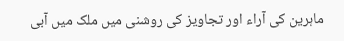ماہرین کی آراء اور تجاویز کی روشنی میں ملک میں آبی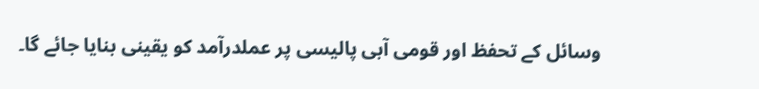وسائل کے تحفظ اور قومی آبی پالیسی پر عملدرآمد کو یقینی بنایا جائے گا۔